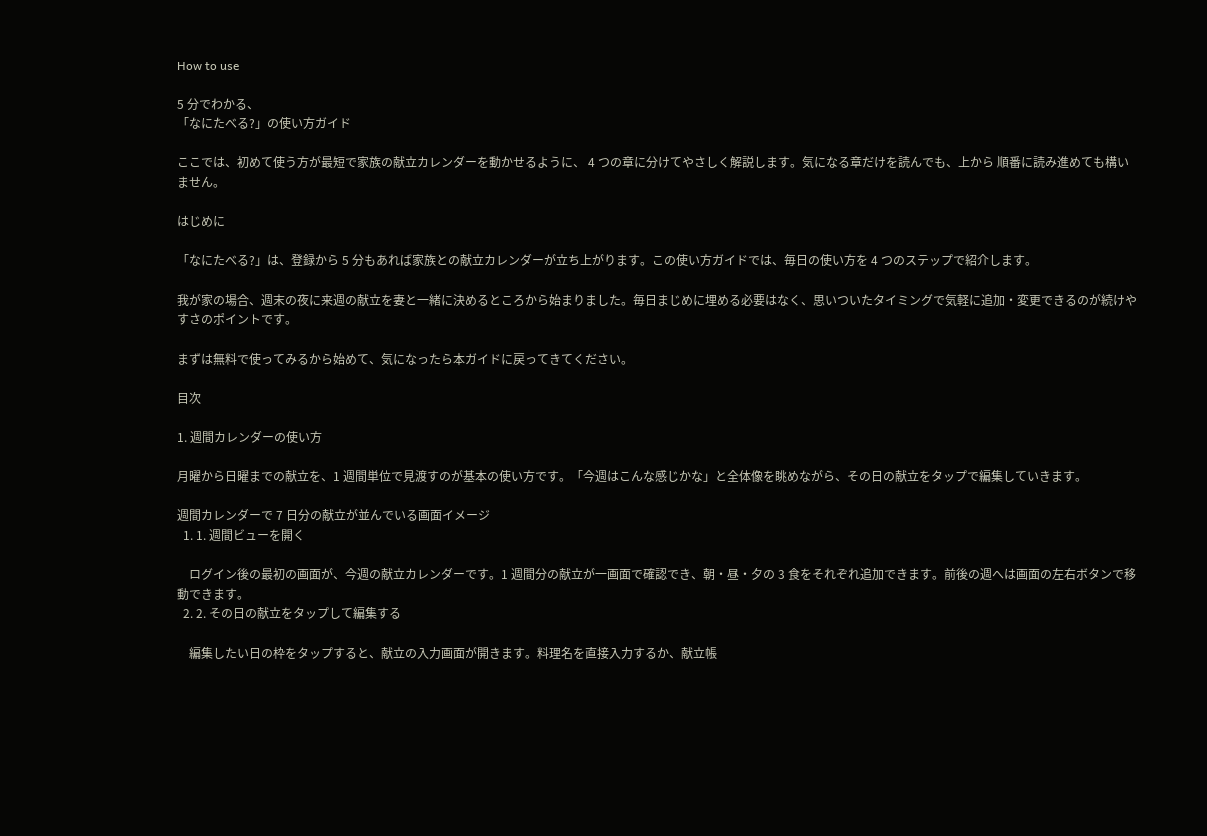How to use

5 分でわかる、
「なにたべる?」の使い方ガイド

ここでは、初めて使う方が最短で家族の献立カレンダーを動かせるように、 4 つの章に分けてやさしく解説します。気になる章だけを読んでも、上から 順番に読み進めても構いません。

はじめに

「なにたべる?」は、登録から 5 分もあれば家族との献立カレンダーが立ち上がります。この使い方ガイドでは、毎日の使い方を 4 つのステップで紹介します。

我が家の場合、週末の夜に来週の献立を妻と一緒に決めるところから始まりました。毎日まじめに埋める必要はなく、思いついたタイミングで気軽に追加・変更できるのが続けやすさのポイントです。

まずは無料で使ってみるから始めて、気になったら本ガイドに戻ってきてください。

目次

1. 週間カレンダーの使い方

月曜から日曜までの献立を、1 週間単位で見渡すのが基本の使い方です。「今週はこんな感じかな」と全体像を眺めながら、その日の献立をタップで編集していきます。

週間カレンダーで 7 日分の献立が並んでいる画面イメージ
  1. 1. 週間ビューを開く

    ログイン後の最初の画面が、今週の献立カレンダーです。1 週間分の献立が一画面で確認でき、朝・昼・夕の 3 食をそれぞれ追加できます。前後の週へは画面の左右ボタンで移動できます。
  2. 2. その日の献立をタップして編集する

    編集したい日の枠をタップすると、献立の入力画面が開きます。料理名を直接入力するか、献立帳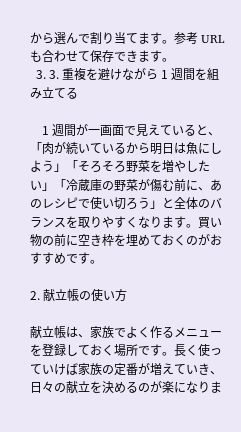から選んで割り当てます。参考 URL も合わせて保存できます。
  3. 3. 重複を避けながら 1 週間を組み立てる

    1 週間が一画面で見えていると、「肉が続いているから明日は魚にしよう」「そろそろ野菜を増やしたい」「冷蔵庫の野菜が傷む前に、あのレシピで使い切ろう」と全体のバランスを取りやすくなります。買い物の前に空き枠を埋めておくのがおすすめです。

2. 献立帳の使い方

献立帳は、家族でよく作るメニューを登録しておく場所です。長く使っていけば家族の定番が増えていき、日々の献立を決めるのが楽になりま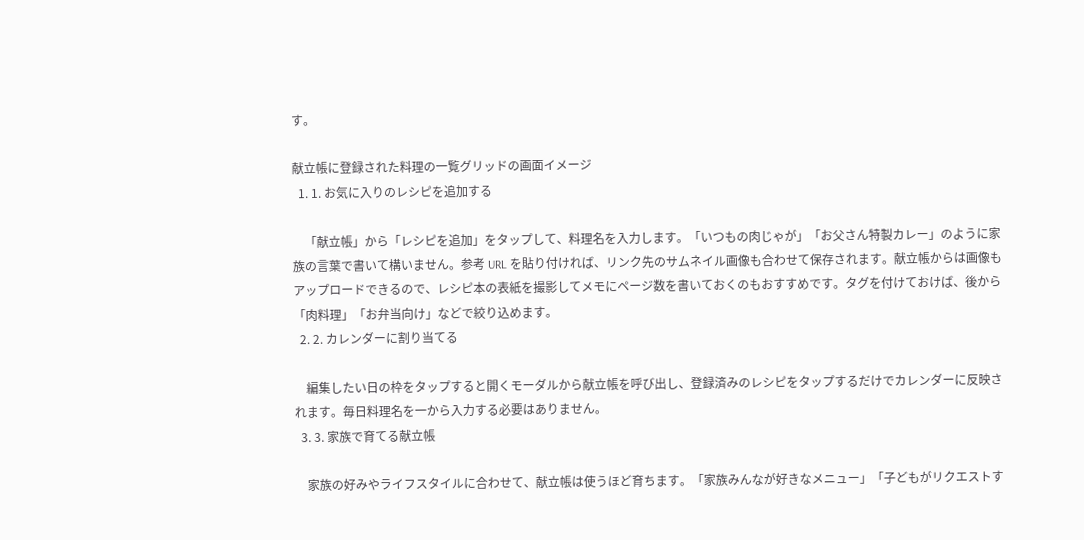す。

献立帳に登録された料理の一覧グリッドの画面イメージ
  1. 1. お気に入りのレシピを追加する

    「献立帳」から「レシピを追加」をタップして、料理名を入力します。「いつもの肉じゃが」「お父さん特製カレー」のように家族の言葉で書いて構いません。参考 URL を貼り付ければ、リンク先のサムネイル画像も合わせて保存されます。献立帳からは画像もアップロードできるので、レシピ本の表紙を撮影してメモにページ数を書いておくのもおすすめです。タグを付けておけば、後から「肉料理」「お弁当向け」などで絞り込めます。
  2. 2. カレンダーに割り当てる

    編集したい日の枠をタップすると開くモーダルから献立帳を呼び出し、登録済みのレシピをタップするだけでカレンダーに反映されます。毎日料理名を一から入力する必要はありません。
  3. 3. 家族で育てる献立帳

    家族の好みやライフスタイルに合わせて、献立帳は使うほど育ちます。「家族みんなが好きなメニュー」「子どもがリクエストす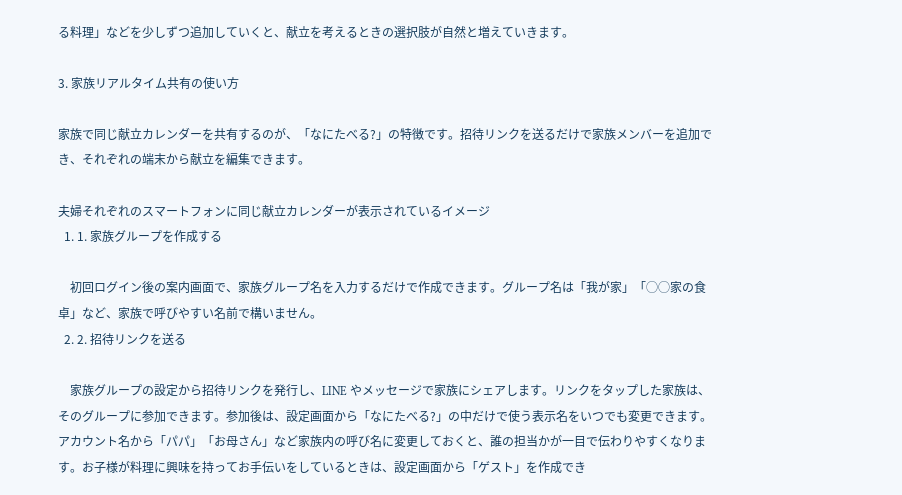る料理」などを少しずつ追加していくと、献立を考えるときの選択肢が自然と増えていきます。

3. 家族リアルタイム共有の使い方

家族で同じ献立カレンダーを共有するのが、「なにたべる?」の特徴です。招待リンクを送るだけで家族メンバーを追加でき、それぞれの端末から献立を編集できます。

夫婦それぞれのスマートフォンに同じ献立カレンダーが表示されているイメージ
  1. 1. 家族グループを作成する

    初回ログイン後の案内画面で、家族グループ名を入力するだけで作成できます。グループ名は「我が家」「◯◯家の食卓」など、家族で呼びやすい名前で構いません。
  2. 2. 招待リンクを送る

    家族グループの設定から招待リンクを発行し、LINE やメッセージで家族にシェアします。リンクをタップした家族は、そのグループに参加できます。参加後は、設定画面から「なにたべる?」の中だけで使う表示名をいつでも変更できます。アカウント名から「パパ」「お母さん」など家族内の呼び名に変更しておくと、誰の担当かが一目で伝わりやすくなります。お子様が料理に興味を持ってお手伝いをしているときは、設定画面から「ゲスト」を作成でき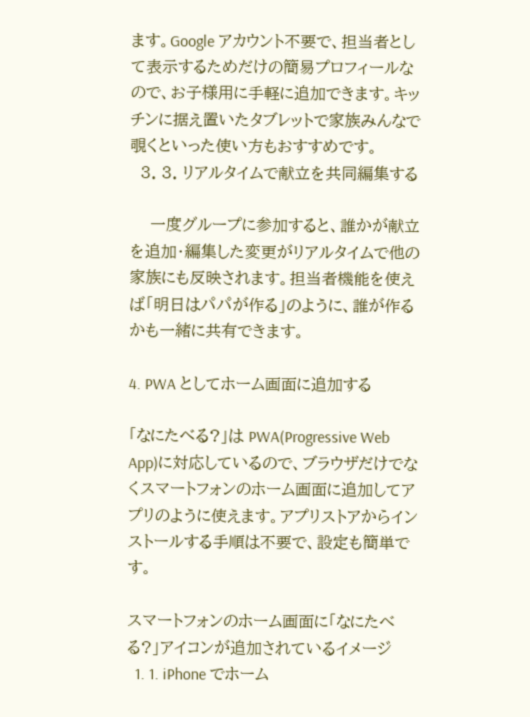ます。Google アカウント不要で、担当者として表示するためだけの簡易プロフィールなので、お子様用に手軽に追加できます。キッチンに据え置いたタブレットで家族みんなで覗くといった使い方もおすすめです。
  3. 3. リアルタイムで献立を共同編集する

    一度グループに参加すると、誰かが献立を追加・編集した変更がリアルタイムで他の家族にも反映されます。担当者機能を使えば「明日はパパが作る」のように、誰が作るかも一緒に共有できます。

4. PWA としてホーム画面に追加する

「なにたべる?」は PWA(Progressive Web App)に対応しているので、ブラウザだけでなくスマートフォンのホーム画面に追加してアプリのように使えます。アプリストアからインストールする手順は不要で、設定も簡単です。

スマートフォンのホーム画面に「なにたべる?」アイコンが追加されているイメージ
  1. 1. iPhone でホーム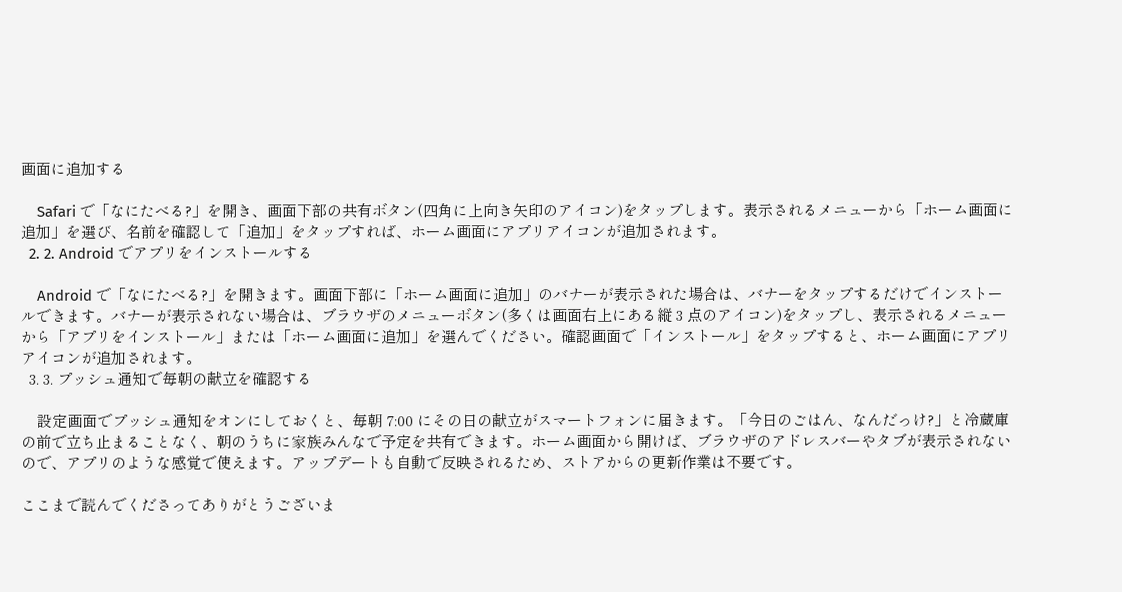画面に追加する

    Safari で「なにたべる?」を開き、画面下部の共有ボタン(四角に上向き矢印のアイコン)をタップします。表示されるメニューから「ホーム画面に追加」を選び、名前を確認して「追加」をタップすれば、ホーム画面にアプリアイコンが追加されます。
  2. 2. Android でアプリをインストールする

    Android で「なにたべる?」を開きます。画面下部に「ホーム画面に追加」のバナーが表示された場合は、バナーをタップするだけでインストールできます。バナーが表示されない場合は、ブラウザのメニューボタン(多くは画面右上にある縦 3 点のアイコン)をタップし、表示されるメニューから「アプリをインストール」または「ホーム画面に追加」を選んでください。確認画面で「インストール」をタップすると、ホーム画面にアプリアイコンが追加されます。
  3. 3. プッシュ通知で毎朝の献立を確認する

    設定画面でプッシュ通知をオンにしておくと、毎朝 7:00 にその日の献立がスマートフォンに届きます。「今日のごはん、なんだっけ?」と冷蔵庫の前で立ち止まることなく、朝のうちに家族みんなで予定を共有できます。ホーム画面から開けば、ブラウザのアドレスバーやタブが表示されないので、アプリのような感覚で使えます。アップデートも自動で反映されるため、ストアからの更新作業は不要です。

ここまで読んでくださってありがとうございま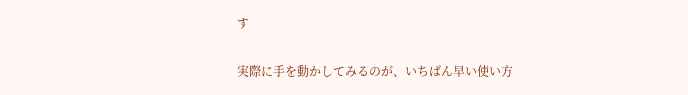す

実際に手を動かしてみるのが、いちばん早い使い方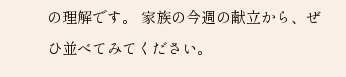の理解です。 家族の今週の献立から、ぜひ並べてみてください。